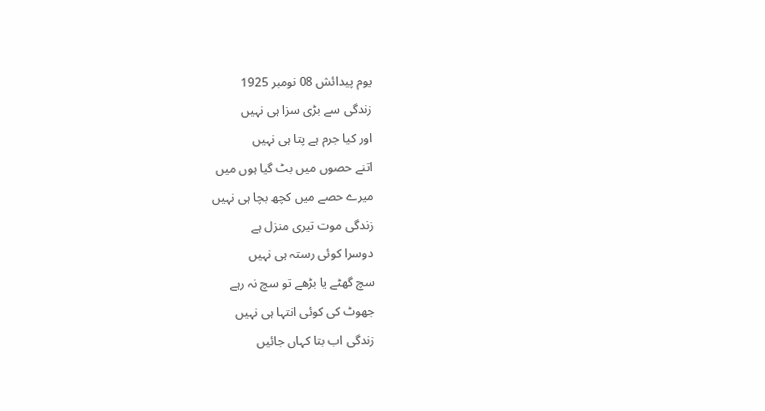یوم پیدائش 08 نومبر 1925
زندگی سے بڑی سزا ہی نہیں
اور کیا جرم ہے پتا ہی نہیں
اتنے حصوں میں بٹ گیا ہوں میں
میرے حصے میں کچھ بچا ہی نہیں
زندگی موت تیری منزل ہے
دوسرا کوئی رستہ ہی نہیں
سچ گھٹے یا بڑھے تو سچ نہ رہے
جھوٹ کی کوئی انتہا ہی نہیں
زندگی اب بتا کہاں جائیں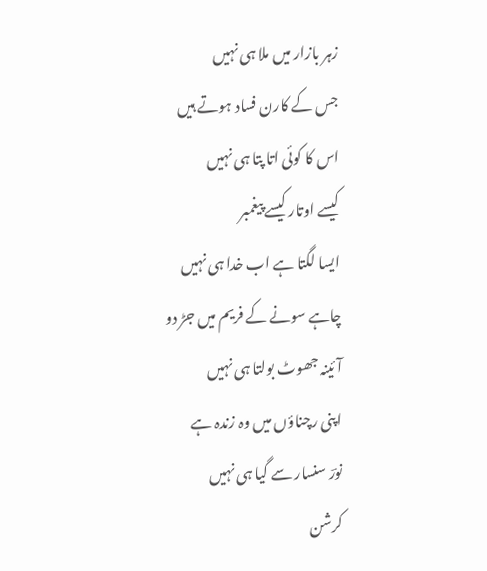زہر بازار میں ملا ہی نہیں
جس کے کارن فساد ہوتے ہیں
اس کا کوئی اتا پتا ہی نہیں
کیسے اوتار کیسے پیغمبر
ایسا لگتا ہے اب خدا ہی نہیں
چاہے سونے کے فریم میں جڑ دو
آئینہ جھوٹ بولتا ہی نہیں
اپنی رچناؤں میں وہ زندہ ہے
نورؔ سنسار سے گیا ہی نہیں
کرشن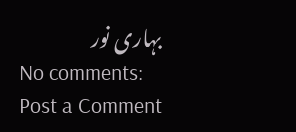بہاری نور
No comments:
Post a Comment